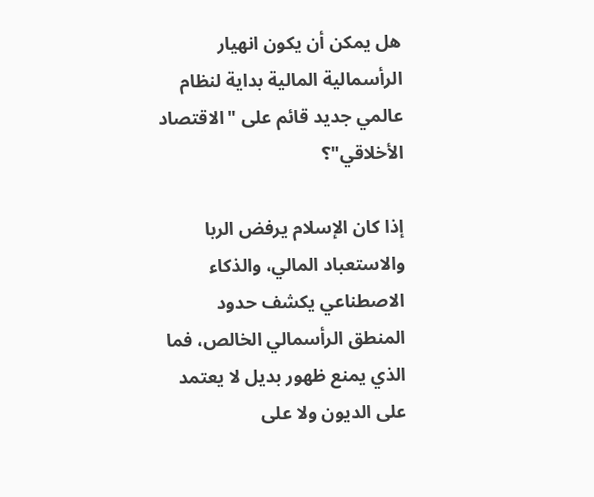هل يمكن أن يكون انهيار الرأسمالية المالية بداية لنظام عالمي جديد قائم على "الاقتصاد الأخلاقي"؟

إذا كان الإسلام يرفض الربا والاستعباد المالي، والذكاء الاصطناعي يكشف حدود المنطق الرأسمالي الخالص، فما الذي يمنع ظهور بديل لا يعتمد على الديون ولا على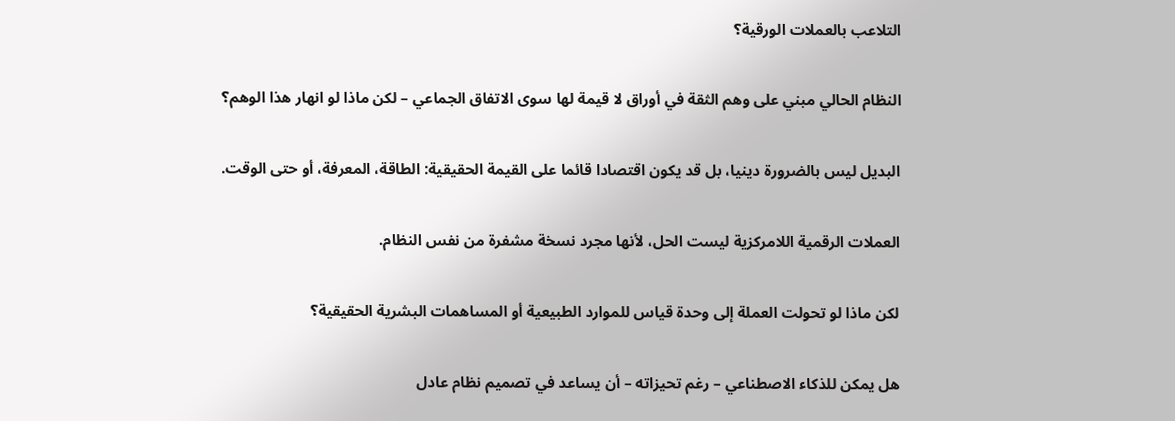التلاعب بالعملات الورقية؟

النظام الحالي مبني على وهم الثقة في أوراق لا قيمة لها سوى الاتفاق الجماعي – لكن ماذا لو انهار هذا الوهم؟

البديل ليس بالضرورة دينيا، بل قد يكون اقتصادا قائما على القيمة الحقيقية: الطاقة، المعرفة، أو حتى الوقت.

العملات الرقمية اللامركزية ليست الحل، لأنها مجرد نسخة مشفرة من نفس النظام.

لكن ماذا لو تحولت العملة إلى وحدة قياس للموارد الطبيعية أو المساهمات البشرية الحقيقية؟

هل يمكن للذكاء الاصطناعي – رغم تحيزاته – أن يساعد في تصميم نظام عادل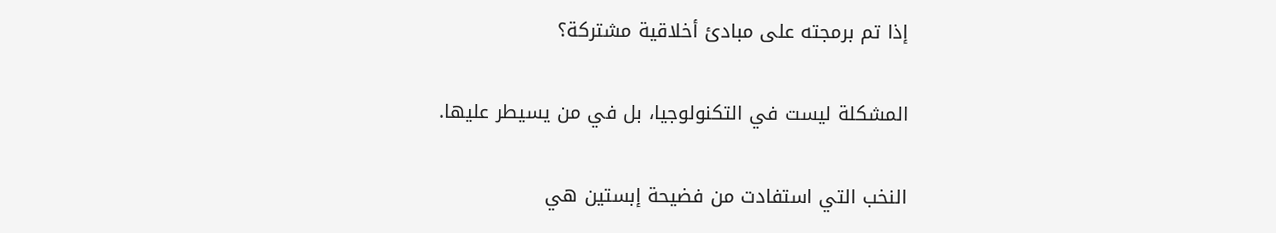إذا تم برمجته على مبادئ أخلاقية مشتركة؟

المشكلة ليست في التكنولوجيا، بل في من يسيطر عليها.

النخب التي استفادت من فضيحة إبستين هي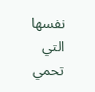نفسها التي تحمي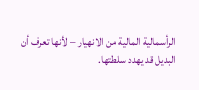الرأسمالية المالية من الانهيار – لأنها تعرف أن البديل قد يهدد سلطتها.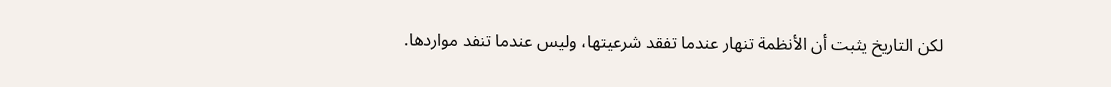لكن التاريخ يثبت أن الأنظمة تنهار عندما تفقد شرعيتها، وليس عندما تنفد مواردها.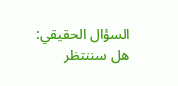السؤال الحقيقي: هل سننتظر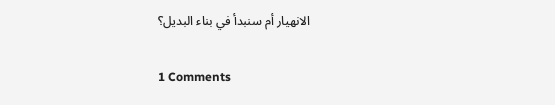الانهيار أم سنبدأ في بناء البديل؟

1 Comments